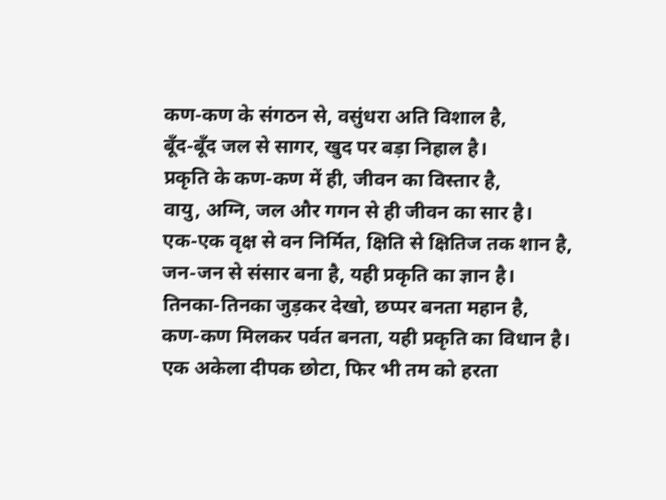कण-कण के संगठन से, वसुंधरा अति विशाल है,
बूँद-बूँद जल से सागर, खुद पर बड़ा निहाल है।
प्रकृति के कण-कण में ही, जीवन का विस्तार है,
वायु, अग्नि, जल और गगन से ही जीवन का सार है।
एक-एक वृक्ष से वन निर्मित, क्षिति से क्षितिज तक शान है,
जन-जन से संसार बना है, यही प्रकृति का ज्ञान है।
तिनका-तिनका जुड़कर देखो, छप्पर बनता महान है,
कण-कण मिलकर पर्वत बनता, यही प्रकृति का विधान है।
एक अकेला दीपक छोटा, फिर भी तम को हरता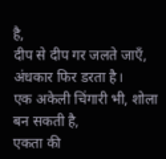है,
दीप से दीप गर जलते जाएँ, अंधकार फिर डरता है।
एक अकेली चिंगारी भी, शोला बन सकती है,
एकता की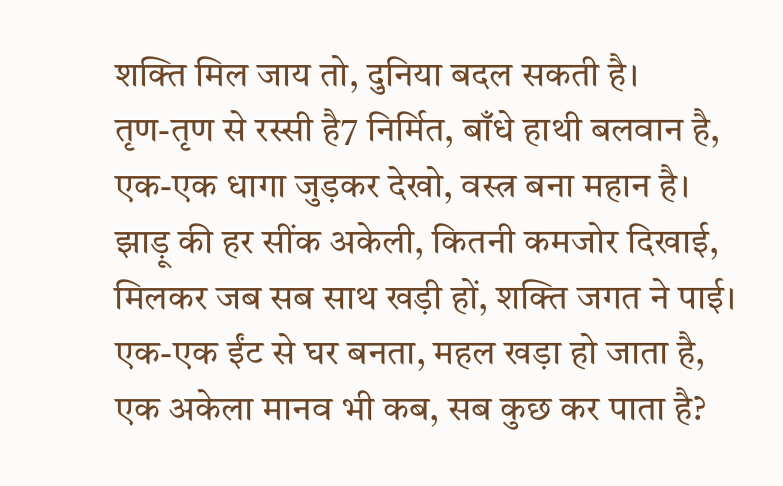शक्ति मिल जाय तो, दुनिया बदल सकती है।
तृण-तृण से रस्सी है7 निर्मित, बाँधे हाथी बलवान है,
एक-एक धागा जुड़कर देखो, वस्त्र बना महान है।
झाड़ू की हर सींक अकेली, कितनी कमजोर दिखाई,
मिलकर जब सब साथ खड़ी हों, शक्ति जगत ने पाई।
एक-एक ईंट से घर बनता, महल खड़ा हो जाता है,
एक अकेला मानव भी कब, सब कुछ कर पाता है?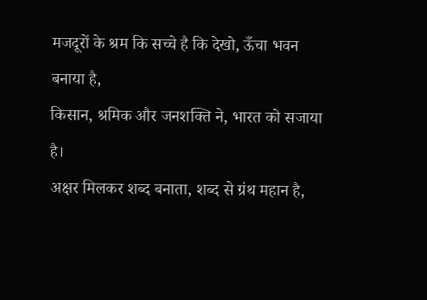मजदूरों के श्रम कि सच्चे है कि देखो, ऊँचा भवन बनाया है,
किसान, श्रमिक और जनशक्ति ने, भारत को सजाया है।
अक्षर मिलकर शब्द बनाता, शब्द से ग्रंथ महान है,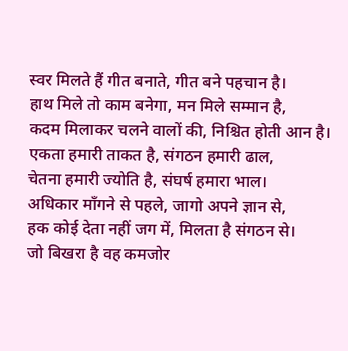स्वर मिलते हैं गीत बनाते, गीत बने पहचान है।
हाथ मिले तो काम बनेगा, मन मिले सम्मान है,
कदम मिलाकर चलने वालों की, निश्चित होती आन है।
एकता हमारी ताकत है, संगठन हमारी ढाल,
चेतना हमारी ज्योति है, संघर्ष हमारा भाल।
अधिकार माँगने से पहले, जागो अपने ज्ञान से,
हक कोई देता नहीं जग में, मिलता है संगठन से।
जो बिखरा है वह कमजोर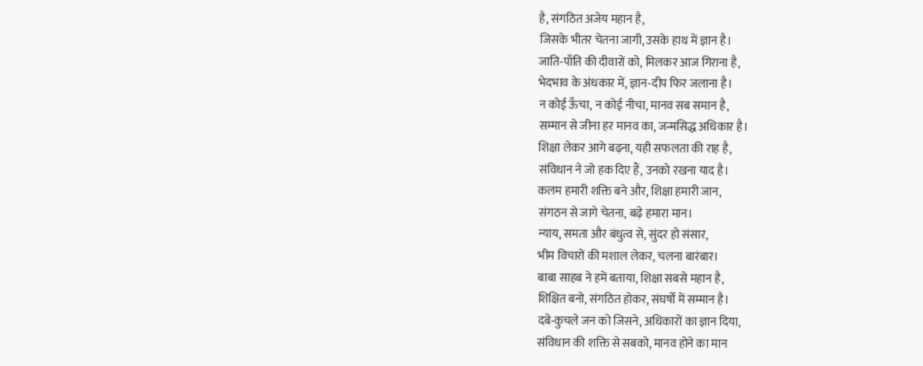है, संगठित अजेय महान है,
जिसके भीतर चेतना जागी, उसके हाथ में ज्ञान है।
जाति-पाँति की दीवारों को, मिलकर आज गिराना है,
भेदभाव के अंधकार में, ज्ञान-दीप फिर जलाना है।
न कोई ऊँचा, न कोई नीचा, मानव सब समान है,
सम्मान से जीना हर मानव का, जन्मसिद्ध अधिकार है।
शिक्षा लेकर आगे बढ़ना, यही सफलता की राह है,
संविधान ने जो हक दिए हैं, उनको रखना याद है।
कलम हमारी शक्ति बने और, शिक्षा हमारी जान,
संगठन से जागे चेतना, बढ़े हमारा मान।
न्याय, समता और बंधुत्व से, सुंदर हो संसार,
भीम विचारों की मशाल लेकर, चलना बारंबार।
बाबा साहब ने हमें बताया, शिक्षा सबसे महान है,
शिक्षित बनो, संगठित होकर, संघर्षों में सम्मान है।
दबे-कुचले जन को जिसने, अधिकारों का ज्ञान दिया,
संविधान की शक्ति से सबको, मानव होने का मान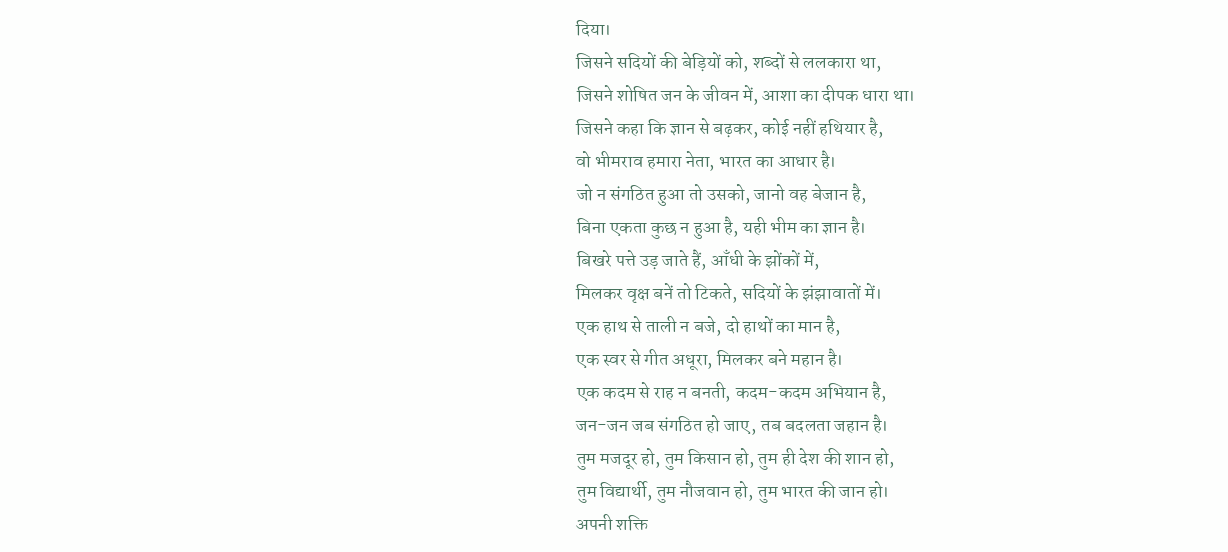दिया।
जिसने सदियों की बेड़ियों को, शब्दों से ललकारा था,
जिसने शोषित जन के जीवन में, आशा का दीपक धारा था।
जिसने कहा कि ज्ञान से बढ़कर, कोई नहीं हथियार है,
वो भीमराव हमारा नेता, भारत का आधार है।
जो न संगठित हुआ तो उसको, जानो वह बेजान है,
बिना एकता कुछ न हुआ है, यही भीम का ज्ञान है।
बिखरे पत्ते उड़ जाते हैं, आँधी के झोंकों में,
मिलकर वृक्ष बनें तो टिकते, सदियों के झंझावातों में।
एक हाथ से ताली न बजे, दो हाथों का मान है,
एक स्वर से गीत अधूरा, मिलकर बने महान है।
एक कदम से राह न बनती, कदम-कदम अभियान है,
जन-जन जब संगठित हो जाए, तब बदलता जहान है।
तुम मजदूर हो, तुम किसान हो, तुम ही देश की शान हो,
तुम विद्यार्थी, तुम नौजवान हो, तुम भारत की जान हो।
अपनी शक्ति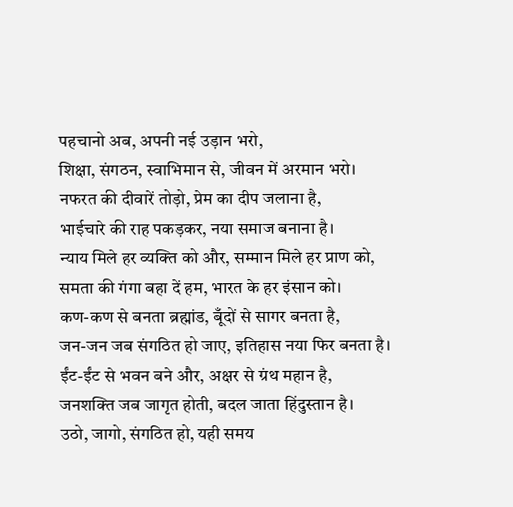पहचानो अब, अपनी नई उड़ान भरो,
शिक्षा, संगठन, स्वाभिमान से, जीवन में अरमान भरो।
नफरत की दीवारें तोड़ो, प्रेम का दीप जलाना है,
भाईचारे की राह पकड़कर, नया समाज बनाना है।
न्याय मिले हर व्यक्ति को और, सम्मान मिले हर प्राण को,
समता की गंगा बहा दें हम, भारत के हर इंसान को।
कण-कण से बनता ब्रह्मांड, बूँदों से सागर बनता है,
जन-जन जब संगठित हो जाए, इतिहास नया फिर बनता है।
ईंट-ईंट से भवन बने और, अक्षर से ग्रंथ महान है,
जनशक्ति जब जागृत होती, बदल जाता हिंदुस्तान है।
उठो, जागो, संगठित हो, यही समय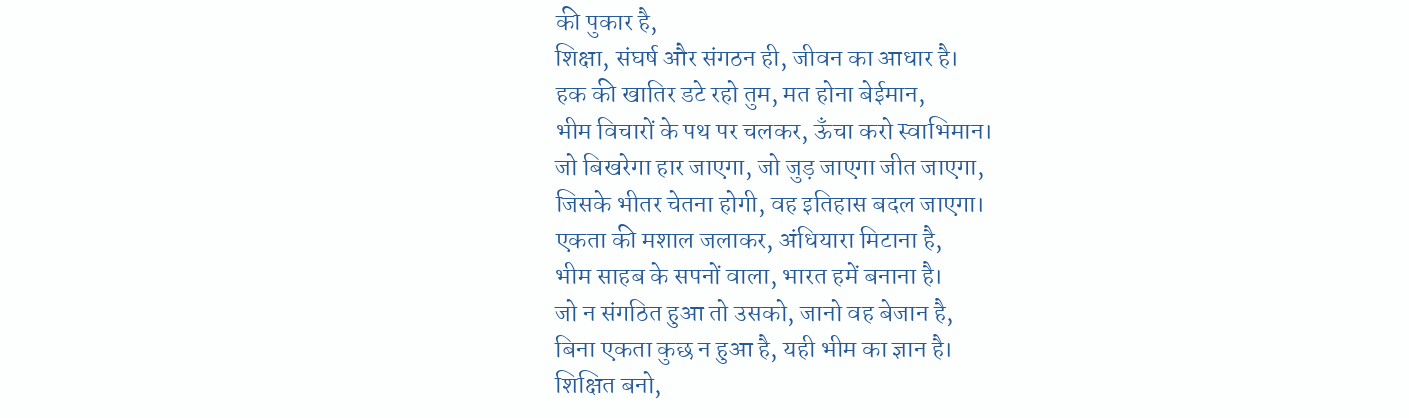की पुकार है,
शिक्षा, संघर्ष और संगठन ही, जीवन का आधार है।
हक की खातिर डटे रहो तुम, मत होना बेईमान,
भीम विचारों के पथ पर चलकर, ऊँचा करो स्वाभिमान।
जो बिखरेगा हार जाएगा, जो जुड़ जाएगा जीत जाएगा,
जिसके भीतर चेतना होगी, वह इतिहास बदल जाएगा।
एकता की मशाल जलाकर, अंधियारा मिटाना है,
भीम साहब के सपनों वाला, भारत हमें बनाना है।
जो न संगठित हुआ तो उसको, जानो वह बेजान है,
बिना एकता कुछ न हुआ है, यही भीम का ज्ञान है।
शिक्षित बनो,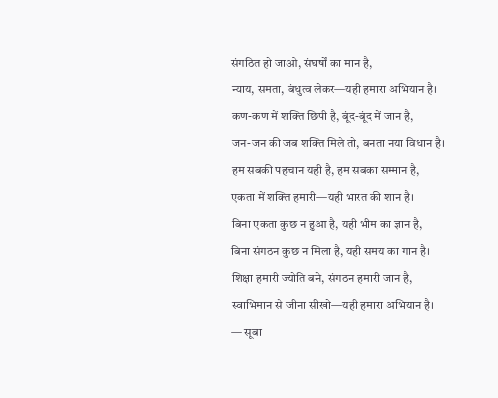संगठित हो जाओ, संघर्षों का मान है,
न्याय, समता, बंधुत्व लेकर—यही हमारा अभियान है।
कण-कण में शक्ति छिपी है, बूंद-बूंद में जान है,
जन-जन की जब शक्ति मिले तो, बनता नया विधान है।
हम सबकी पहचान यही है, हम सबका सम्मान है,
एकता में शक्ति हमारी—यही भारत की शान है।
बिना एकता कुछ न हुआ है, यही भीम का ज्ञान है,
बिना संगठन कुछ न मिला है, यही समय का गान है।
शिक्षा हमारी ज्योति बने, संगठन हमारी जान है,
स्वाभिमान से जीना सीखो—यही हमारा अभियान है।
— सूबा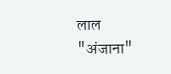लाल "अंजाना"